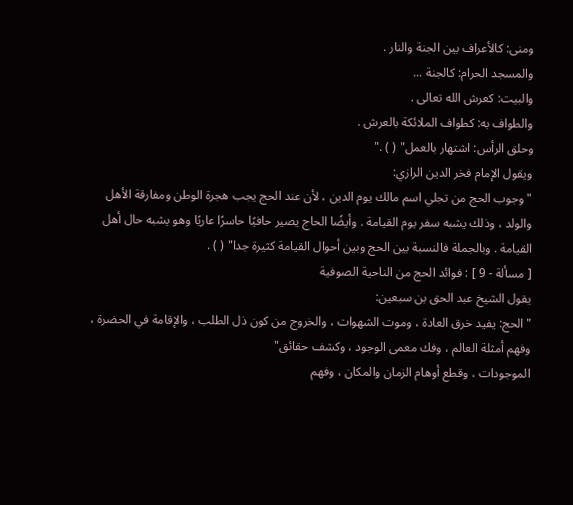ومنى: كالأعراف بين الجنة والنار .
والمسجد الحرام: كالجنة ...
والبيت: كعرش الله تعالى .
والطواف به: كطواف الملائكة بالعرش .
وحلق الرأس: اشتهار بالعمل" ( ) ."
ويقول الإمام فخر الدين الرازي:
"وجوب الحج من تجلي اسم مالك يوم الدين ، لأن عند الحج يجب هجرة الوطن ومفارقة الأهل والولد ، وذلك يشبه سفر يوم القيامة . وأيضًا الحاج يصير حافيًا حاسرًا عاريًا وهو يشبه حال أهل القيامة . وبالجملة فالنسبة بين الحج وبين أحوال القيامة كثيرة جدا" ( ) .
[ مسألة - 9 ] : فوائد الحج من الناحية الصوفية
يقول الشيخ عبد الحق بن سبعين:
"الحج: يفيد خرق العادة ، وموت الشهوات ، والخروج من كون ذل الطلب ، والإقامة في الحضرة ، وفهم أمثلة العالم ، وفك معمى الوجود ، وكشف حقائق"
الموجودات ، وقطع أوهام الزمان والمكان ، وفهم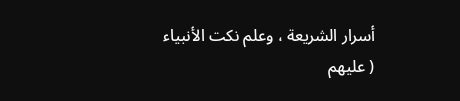أسرار الشريعة ، وعلم نكت الأنبياء
( عليهم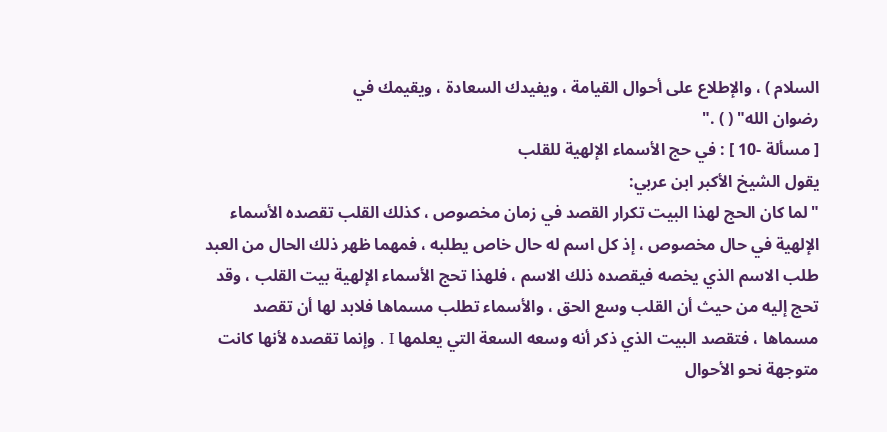السلام ) ، والإطلاع على أحوال القيامة ، ويفيدك السعادة ، ويقيمك في
رضوان الله" ( ) ."
[ مسألة -10 ] : في حج الأسماء الإلهية للقلب
يقول الشيخ الأكبر ابن عربي:
"لما كان الحج لهذا البيت تكرار القصد في زمان مخصوص ، كذلك القلب تقصده الأسماء الإلهية في حال مخصوص ، إذ كل اسم له حال خاص يطلبه ، فمهما ظهر ذلك الحال من العبد طلب الاسم الذي يخصه فيقصده ذلك الاسم ، فلهذا تحج الأسماء الإلهية بيت القلب ، وقد تحج إليه من حيث أن القلب وسع الحق ، والأسماء تطلب مسماها فلابد لها أن تقصد مسماها ، فتقصد البيت الذي ذكر أنه وسعه السعة التي يعلمها I . وإنما تقصده لأنها كانت متوجهة نحو الأحوال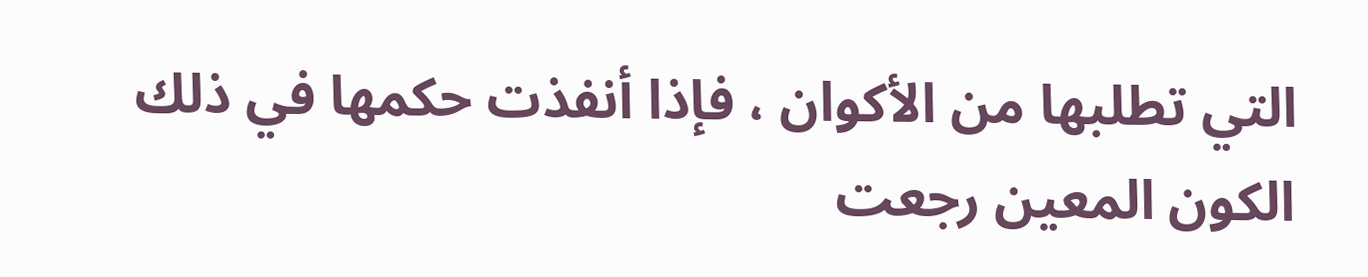التي تطلبها من الأكوان ، فإذا أنفذت حكمها في ذلك الكون المعين رجعت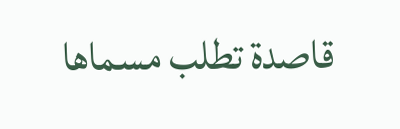قاصدة تطلب مسماها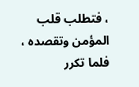، فتطلب قلب المؤمن وتقصده ، فلما تكرر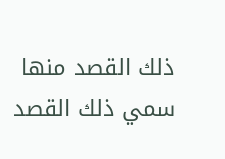ذلك القصد منها سمي ذلك القصد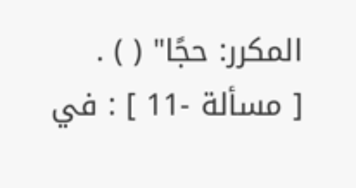المكرر: حجًا" ( ) .
[ مسألة -11 ] : في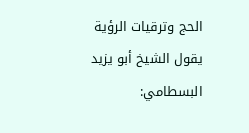الحج وترقيات الرؤية
يقول الشيخ أبو يزيد البسطامي: